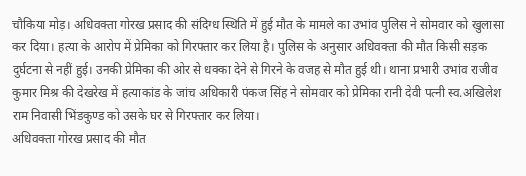चौकिया मोड़। अधिवक्ता गोरख प्रसाद की संदिग्ध स्थिति में हुई मौत के मामले का उभांव पुलिस ने सोमवार को खुलासा कर दिया। हत्या के आरोप में प्रेमिका को गिरफ्तार कर लिया है। पुलिस के अनुसार अधिवक्ता की मौत किसी सड़क दुर्घटना से नहीं हुई। उनकी प्रेमिका की ओर से धक्का देने से गिरने के वजह से मौत हुई थी। थाना प्रभारी उभांव राजीव कुमार मिश्र की देखरेख में हत्याकांड के जांच अधिकारी पंकज सिंह ने सोमवार को प्रेमिका रानी देवी पत्नी स्व.अखिलेश राम निवासी भिंडकुण्ड को उसके घर से गिरफ्तार कर लिया।
अधिवक्ता गोरख प्रसाद की मौत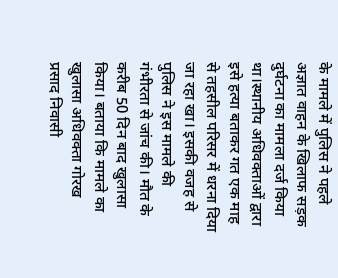के मामले में पुलिस ने पहले अज्ञात वाहन के खिलाफ सड़क दुर्घटना का मामला दर्ज किया था।स्थानीय अधिवक्ताओं द्वारा इसे हत्या बताकर गत एक माह से तहसील परिसर में धरना दिया जा रहा खा। इसकी वजह से पुलिस ने इस मामले की गंभीरता से जांच की। मौत के करीब 50 दिन बाद खुलासा किया। बताया कि मामले का खुलासा अधिवक्ता गोरख प्रसाद निवासी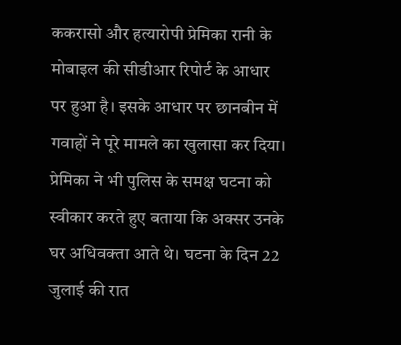ककरासो और हत्यारोपी प्रेमिका रानी के मोबाइल की सीडीआर रिपोर्ट के आधार पर हुआ है। इसके आधार पर छानबीन में गवाहों ने पूरे मामले का खुलासा कर दिया। प्रेमिका ने भी पुलिस के समक्ष घटना को स्वीकार करते हुए बताया कि अक्सर उनके घर अधिवक्ता आते थे। घटना के दिन 22 जुलाई की रात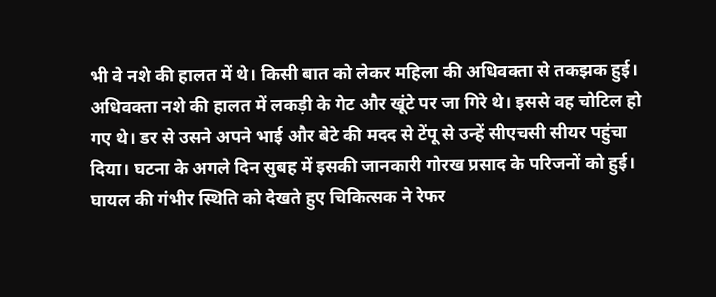भी वे नशे की हालत में थे। किसी बात को लेकर महिला की अधिवक्ता से तकझक हुई। अधिवक्ता नशे की हालत में लकड़ी के गेट और खूंटे पर जा गिरे थे। इससे वह चोटिल हो गए थे। डर से उसने अपने भाई और बेटे की मदद से टेंपू से उन्हें सीएचसी सीयर पहुंचा दिया। घटना के अगले दिन सुबह में इसकी जानकारी गोरख प्रसाद के परिजनों को हुई। घायल की गंभीर स्थिति को देखते हुए चिकित्सक ने रेफर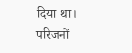दिया था। परिजनों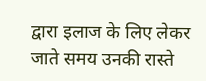द्वारा इलाज के लिए लेकर जाते समय उनकी रास्ते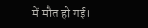में मौत हो गई।